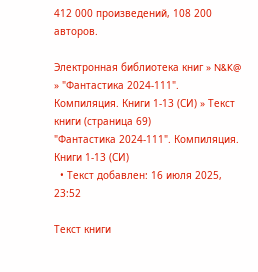412 000 произведений, 108 200 авторов.

Электронная библиотека книг » N&K@ » "Фантастика 2024-111". Компиляция. Книги 1-13 (СИ) » Текст книги (страница 69)
"Фантастика 2024-111". Компиляция. Книги 1-13 (СИ)
  • Текст добавлен: 16 июля 2025, 23:52

Текст книги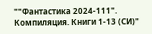""Фантастика 2024-111". Компиляция. Книги 1-13 (СИ)"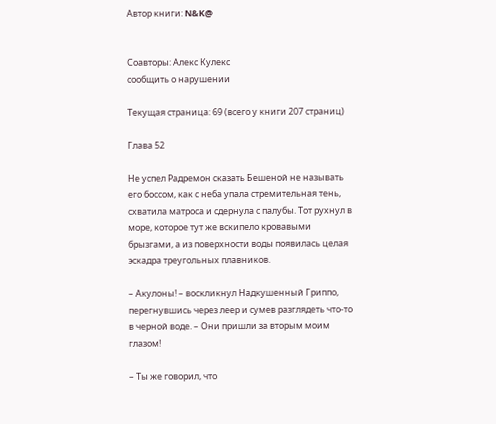Автор книги: N&K@


Соавторы: Алекс Кулекс
сообщить о нарушении

Текущая страница: 69 (всего у книги 207 страниц)

Глава 52

Не успел Радремон сказать Бешеной не называть его боссом, как с неба упала стремительная тень, схватила матроса и сдернула с палубы. Тот рухнул в море, которое тут же вскипело кровавыми брызгами, а из поверхности воды появилась целая эскадра треугольных плавников.

– Акулоны! – воскликнул Надкушенный Гриппо, перегнувшись через леер и сумев разглядеть что-то в черной воде. – Они пришли за вторым моим глазом!

– Ты же говорил, что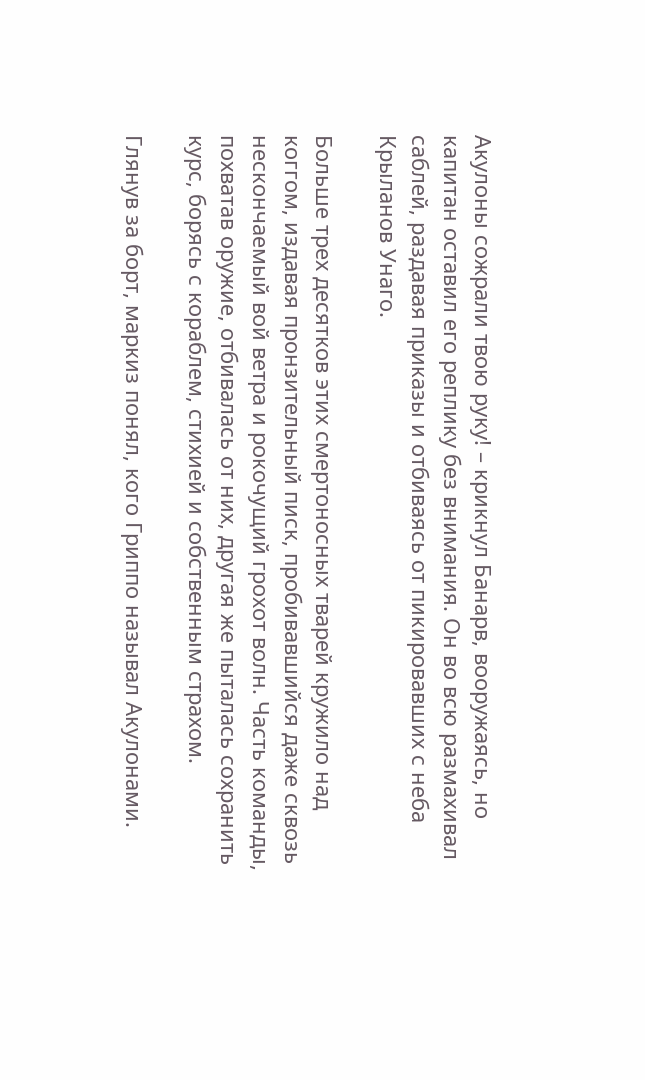Акулоны сожрали твою руку! – крикнул Банарв, вооружаясь, но капитан оставил его реплику без внимания. Он во всю размахивал саблей, раздавая приказы и отбиваясь от пикировавших с неба Крыланов Унаго.

Больше трех десятков этих смертоносных тварей кружило над коггом, издавая пронзительный писк, пробивавшийся даже сквозь нескончаемый вой ветра и рокочущий грохот волн. Часть команды, похватав оружие, отбивалась от них, другая же пыталась сохранить курс, борясь с кораблем, стихией и собственным страхом.

Глянув за борт, маркиз понял, кого Гриппо называл Акулонами.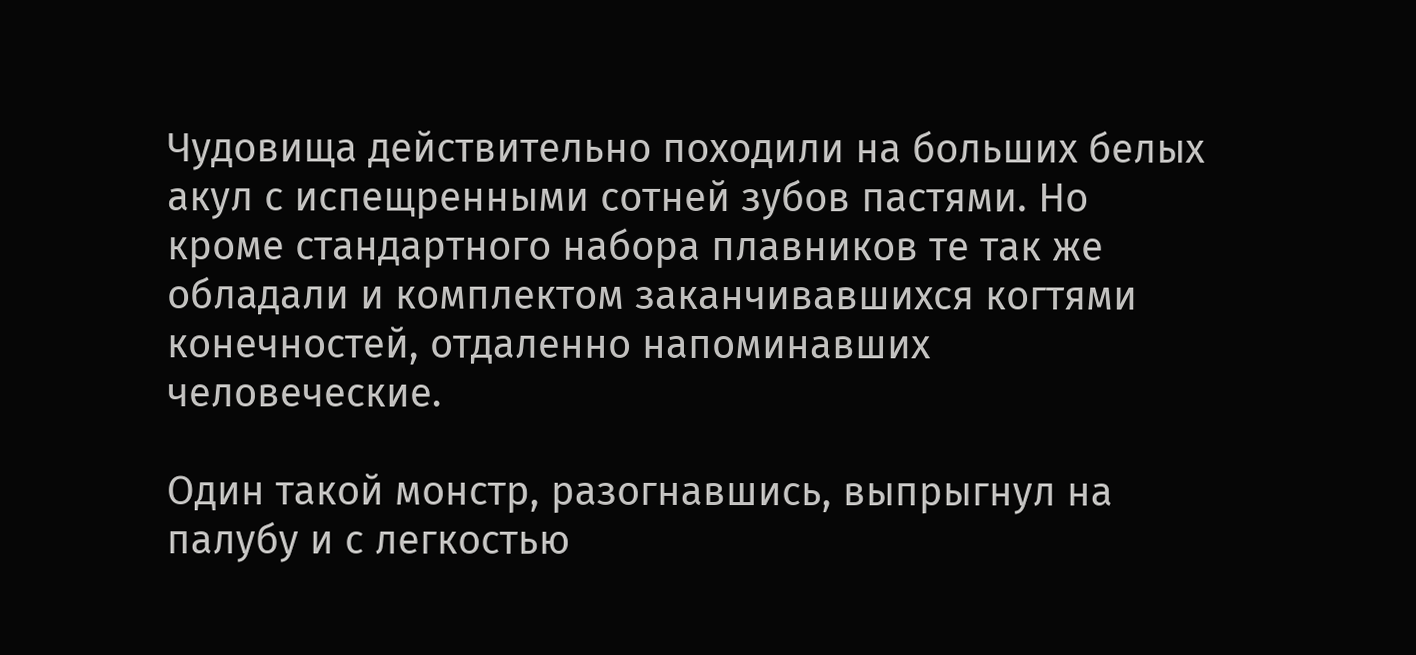Чудовища действительно походили на больших белых акул с испещренными сотней зубов пастями. Но кроме стандартного набора плавников те так же обладали и комплектом заканчивавшихся когтями конечностей, отдаленно напоминавших человеческие.

Один такой монстр, разогнавшись, выпрыгнул на палубу и с легкостью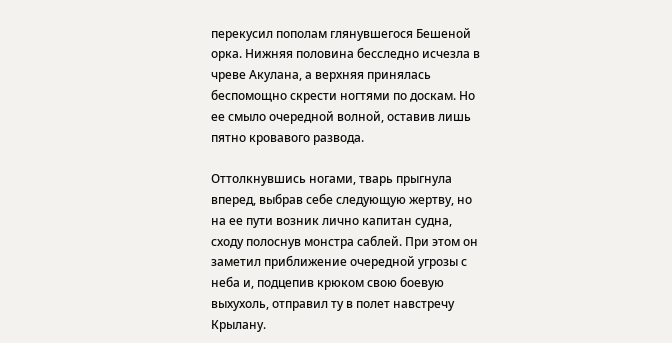перекусил пополам глянувшегося Бешеной орка. Нижняя половина бесследно исчезла в чреве Акулана, а верхняя принялась беспомощно скрести ногтями по доскам. Но ее смыло очередной волной, оставив лишь пятно кровавого развода.

Оттолкнувшись ногами, тварь прыгнула вперед, выбрав себе следующую жертву, но на ее пути возник лично капитан судна, сходу полоснув монстра саблей. При этом он заметил приближение очередной угрозы с неба и, подцепив крюком свою боевую выхухоль, отправил ту в полет навстречу Крылану.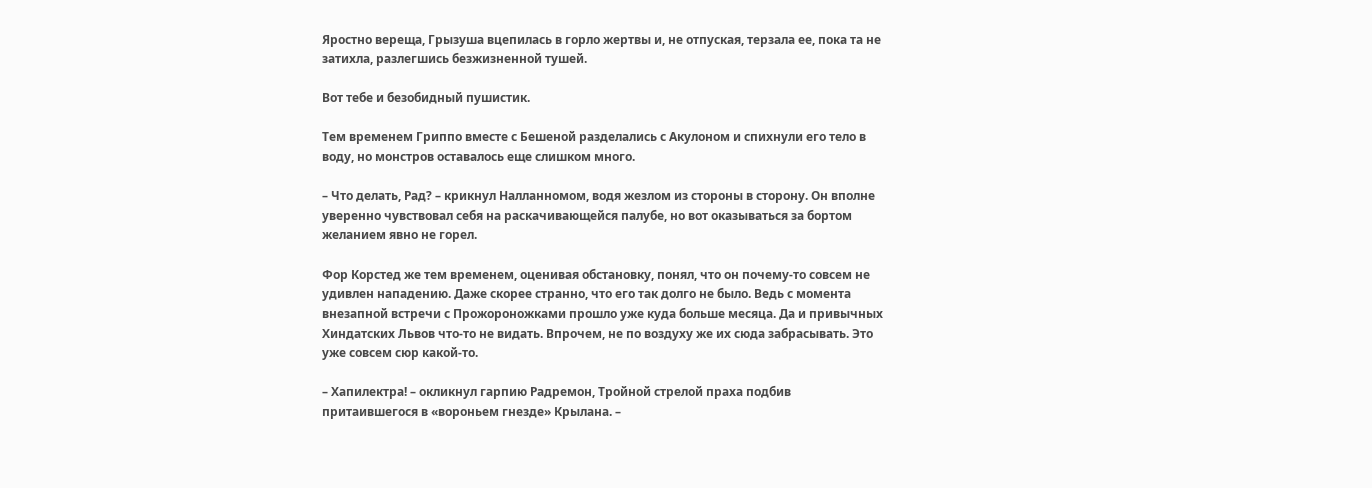Яростно вереща, Грызуша вцепилась в горло жертвы и, не отпуская, терзала ее, пока та не затихла, разлегшись безжизненной тушей.

Вот тебе и безобидный пушистик.

Тем временем Гриппо вместе с Бешеной разделались с Акулоном и спихнули его тело в воду, но монстров оставалось еще слишком много.

– Что делать, Рад? – крикнул Налланномом, водя жезлом из стороны в сторону. Он вполне уверенно чувствовал себя на раскачивающейся палубе, но вот оказываться за бортом желанием явно не горел.

Фор Корстед же тем временем, оценивая обстановку, понял, что он почему-то совсем не удивлен нападению. Даже скорее странно, что его так долго не было. Ведь с момента внезапной встречи с Прожороножками прошло уже куда больше месяца. Да и привычных Хиндатских Львов что-то не видать. Впрочем, не по воздуху же их сюда забрасывать. Это уже совсем сюр какой-то.

– Хапилектра! – окликнул гарпию Радремон, Тройной стрелой праха подбив притаившегося в «вороньем гнезде» Крылана. –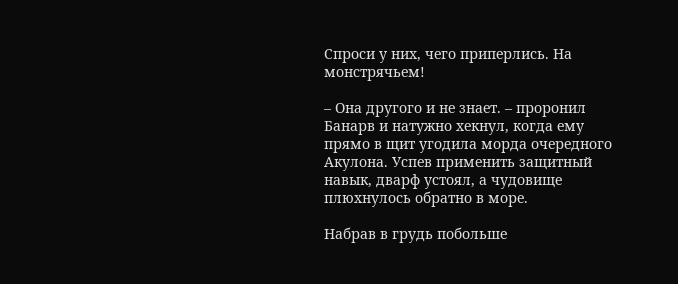Спроси у них, чего приперлись. На монстрячьем!

– Она другого и не знает. – проронил Банарв и натужно хекнул, когда ему прямо в щит угодила морда очередного Акулона. Успев применить защитный навык, дварф устоял, а чудовище плюхнулось обратно в море.

Набрав в грудь побольше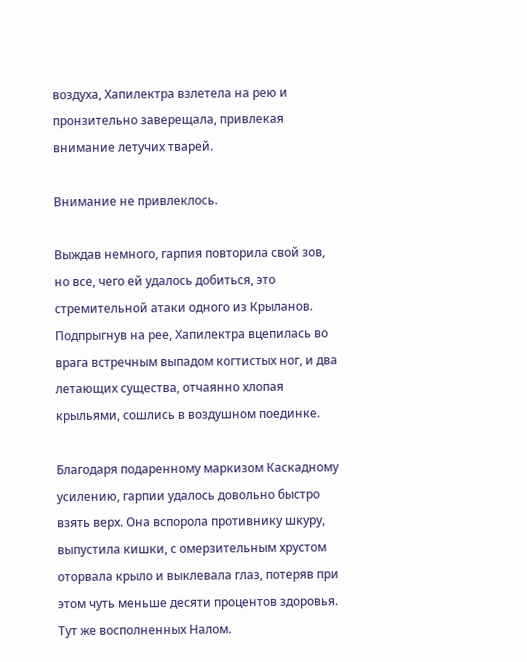воздуха, Хапилектра взлетела на рею и пронзительно заверещала, привлекая внимание летучих тварей.

Внимание не привлеклось.

Выждав немного, гарпия повторила свой зов, но все, чего ей удалось добиться, это стремительной атаки одного из Крыланов. Подпрыгнув на рее, Хапилектра вцепилась во врага встречным выпадом когтистых ног, и два летающих существа, отчаянно хлопая крыльями, сошлись в воздушном поединке.

Благодаря подаренному маркизом Каскадному усилению, гарпии удалось довольно быстро взять верх. Она вспорола противнику шкуру, выпустила кишки, с омерзительным хрустом оторвала крыло и выклевала глаз, потеряв при этом чуть меньше десяти процентов здоровья. Тут же восполненных Налом.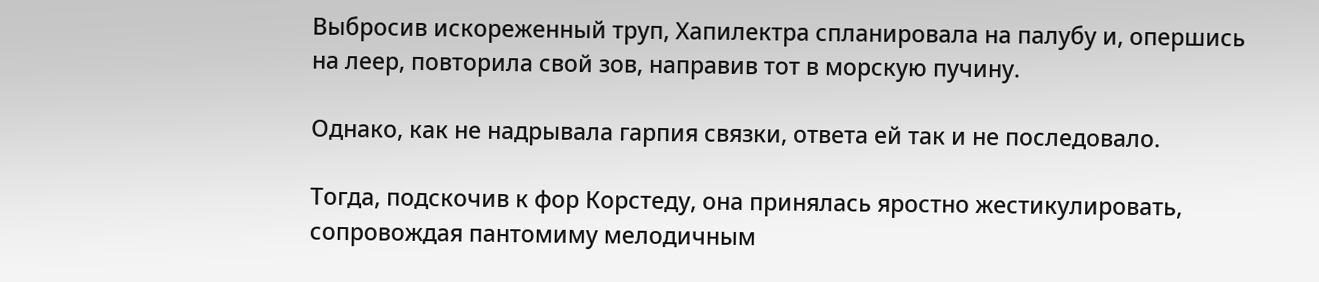Выбросив искореженный труп, Хапилектра спланировала на палубу и, опершись на леер, повторила свой зов, направив тот в морскую пучину.

Однако, как не надрывала гарпия связки, ответа ей так и не последовало.

Тогда, подскочив к фор Корстеду, она принялась яростно жестикулировать, сопровождая пантомиму мелодичным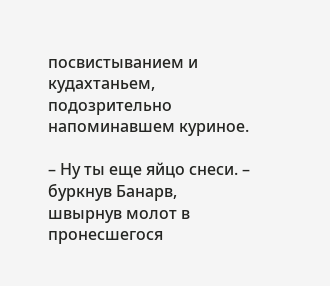посвистыванием и кудахтаньем, подозрительно напоминавшем куриное.

– Ну ты еще яйцо снеси. – буркнув Банарв, швырнув молот в пронесшегося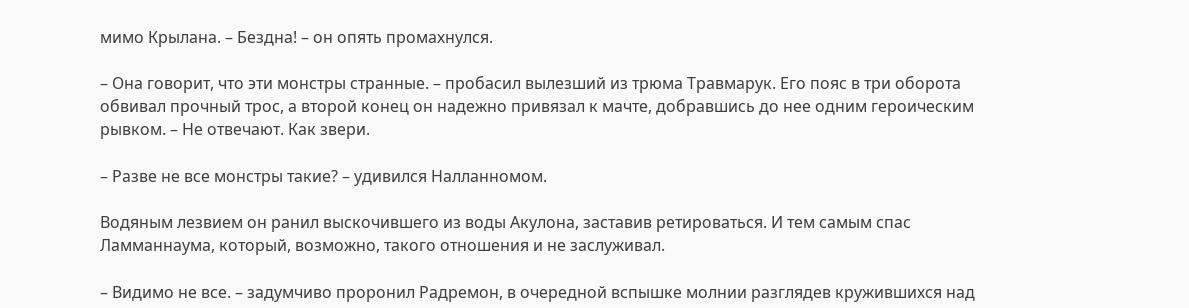мимо Крылана. – Бездна! – он опять промахнулся.

– Она говорит, что эти монстры странные. – пробасил вылезший из трюма Травмарук. Его пояс в три оборота обвивал прочный трос, а второй конец он надежно привязал к мачте, добравшись до нее одним героическим рывком. – Не отвечают. Как звери.

– Разве не все монстры такие? – удивился Налланномом.

Водяным лезвием он ранил выскочившего из воды Акулона, заставив ретироваться. И тем самым спас Ламманнаума, который, возможно, такого отношения и не заслуживал.

– Видимо не все. – задумчиво проронил Радремон, в очередной вспышке молнии разглядев кружившихся над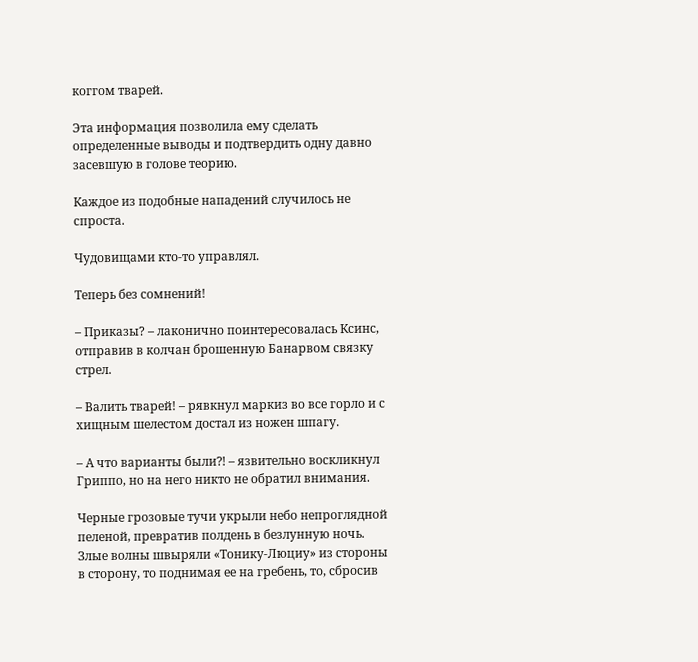коггом тварей.

Эта информация позволила ему сделать определенные выводы и подтвердить одну давно засевшую в голове теорию.

Каждое из подобные нападений случилось не спроста.

Чудовищами кто-то управлял.

Теперь без сомнений!

– Приказы? – лаконично поинтересовалась Ксинс, отправив в колчан брошенную Банарвом связку стрел.

– Валить тварей! – рявкнул маркиз во все горло и с хищным шелестом достал из ножен шпагу.

– А что варианты были⁈ – язвительно воскликнул Гриппо, но на него никто не обратил внимания.

Черные грозовые тучи укрыли небо непроглядной пеленой, превратив полдень в безлунную ночь. Злые волны швыряли «Тонику-Люциу» из стороны в сторону, то поднимая ее на гребень, то, сбросив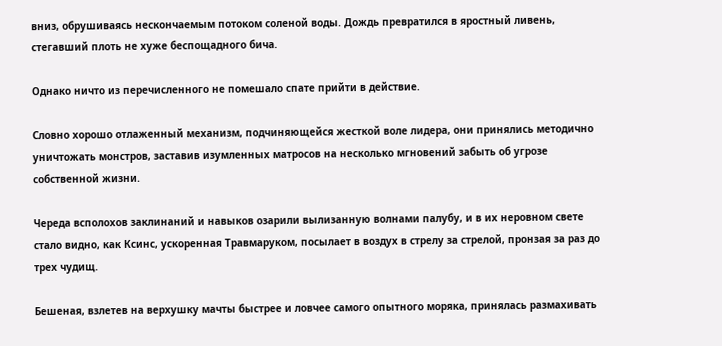вниз, обрушиваясь нескончаемым потоком соленой воды. Дождь превратился в яростный ливень, стегавший плоть не хуже беспощадного бича.

Однако ничто из перечисленного не помешало спате прийти в действие.

Словно хорошо отлаженный механизм, подчиняющейся жесткой воле лидера, они принялись методично уничтожать монстров, заставив изумленных матросов на несколько мгновений забыть об угрозе собственной жизни.

Череда всполохов заклинаний и навыков озарили вылизанную волнами палубу, и в их неровном свете стало видно, как Ксинс, ускоренная Травмаруком, посылает в воздух в стрелу за стрелой, пронзая за раз до трех чудищ.

Бешеная, взлетев на верхушку мачты быстрее и ловчее самого опытного моряка, принялась размахивать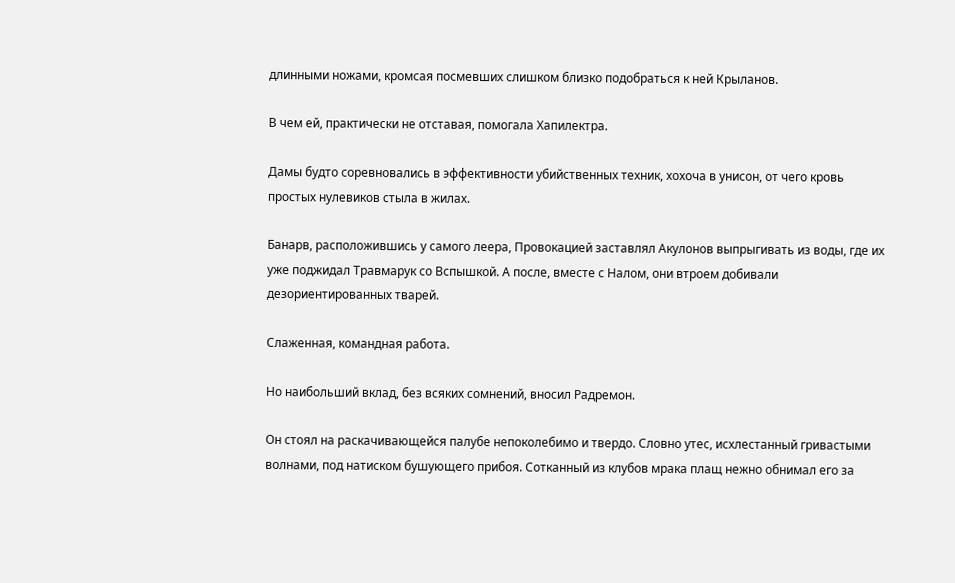длинными ножами, кромсая посмевших слишком близко подобраться к ней Крыланов.

В чем ей, практически не отставая, помогала Хапилектра.

Дамы будто соревновались в эффективности убийственных техник, хохоча в унисон, от чего кровь простых нулевиков стыла в жилах.

Банарв, расположившись у самого леера, Провокацией заставлял Акулонов выпрыгивать из воды, где их уже поджидал Травмарук со Вспышкой. А после, вместе с Налом, они втроем добивали дезориентированных тварей.

Слаженная, командная работа.

Но наибольший вклад, без всяких сомнений, вносил Радремон.

Он стоял на раскачивающейся палубе непоколебимо и твердо. Словно утес, исхлестанный гривастыми волнами, под натиском бушующего прибоя. Сотканный из клубов мрака плащ нежно обнимал его за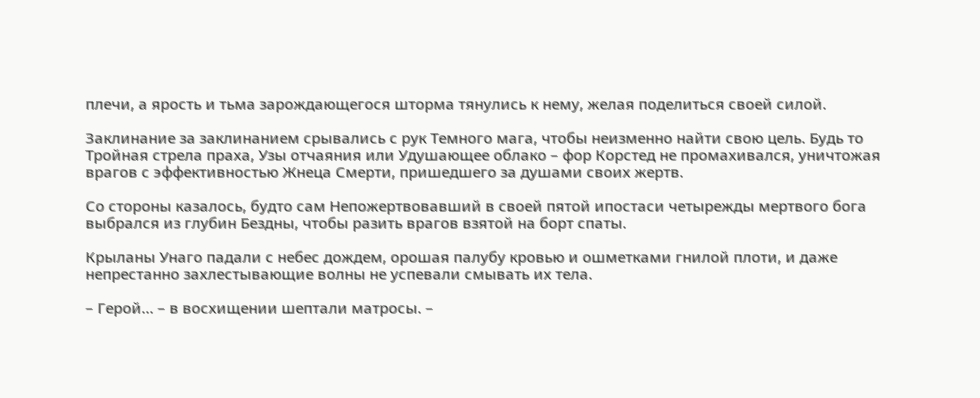плечи, а ярость и тьма зарождающегося шторма тянулись к нему, желая поделиться своей силой.

Заклинание за заклинанием срывались с рук Темного мага, чтобы неизменно найти свою цель. Будь то Тройная стрела праха, Узы отчаяния или Удушающее облако – фор Корстед не промахивался, уничтожая врагов с эффективностью Жнеца Смерти, пришедшего за душами своих жертв.

Со стороны казалось, будто сам Непожертвовавший в своей пятой ипостаси четырежды мертвого бога выбрался из глубин Бездны, чтобы разить врагов взятой на борт спаты.

Крыланы Унаго падали с небес дождем, орошая палубу кровью и ошметками гнилой плоти, и даже непрестанно захлестывающие волны не успевали смывать их тела.

– Герой… – в восхищении шептали матросы. –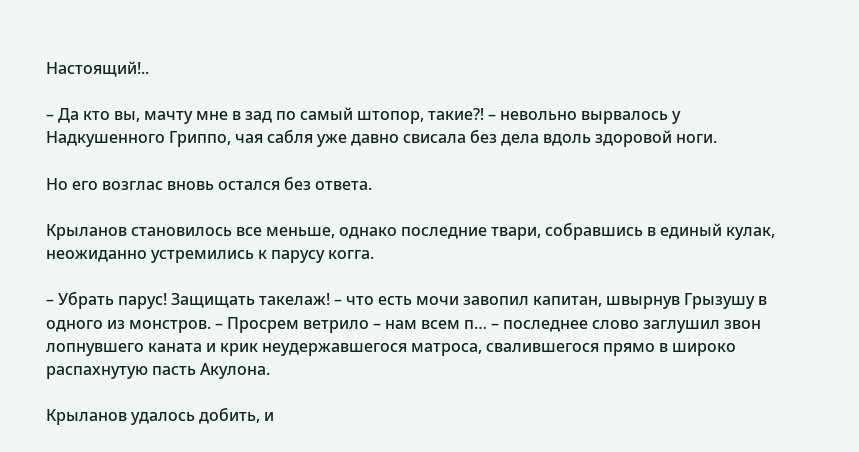Настоящий!..

– Да кто вы, мачту мне в зад по самый штопор, такие⁈ – невольно вырвалось у Надкушенного Гриппо, чая сабля уже давно свисала без дела вдоль здоровой ноги.

Но его возглас вновь остался без ответа.

Крыланов становилось все меньше, однако последние твари, собравшись в единый кулак, неожиданно устремились к парусу когга.

– Убрать парус! Защищать такелаж! – что есть мочи завопил капитан, швырнув Грызушу в одного из монстров. – Просрем ветрило – нам всем п… – последнее слово заглушил звон лопнувшего каната и крик неудержавшегося матроса, свалившегося прямо в широко распахнутую пасть Акулона.

Крыланов удалось добить, и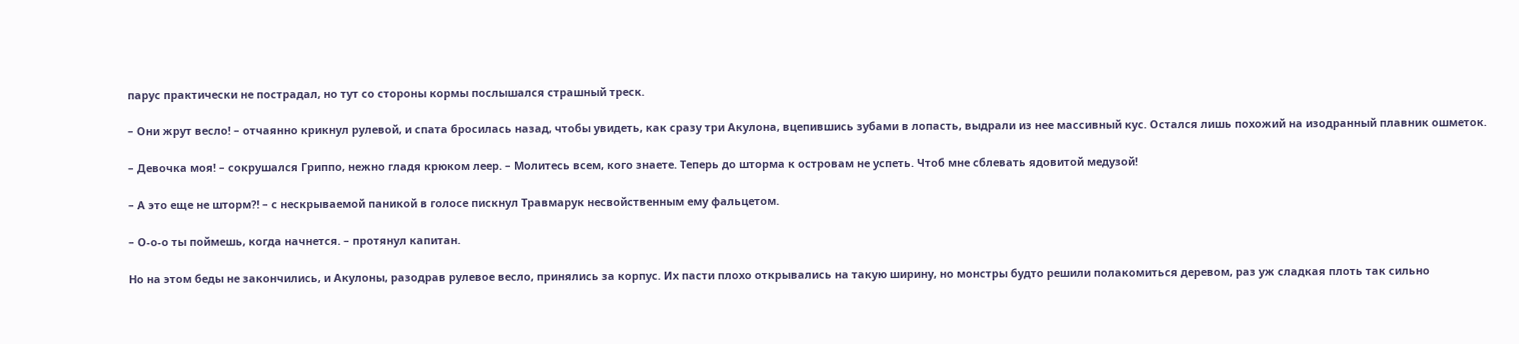парус практически не пострадал, но тут со стороны кормы послышался страшный треск.

– Они жрут весло! – отчаянно крикнул рулевой, и спата бросилась назад, чтобы увидеть, как сразу три Акулона, вцепившись зубами в лопасть, выдрали из нее массивный кус. Остался лишь похожий на изодранный плавник ошметок.

– Девочка моя! – сокрушался Гриппо, нежно гладя крюком леер. – Молитесь всем, кого знаете. Теперь до шторма к островам не успеть. Чтоб мне сблевать ядовитой медузой!

– А это еще не шторм⁈ – с нескрываемой паникой в голосе пискнул Травмарук несвойственным ему фальцетом.

– О-о-о ты поймешь, когда начнется. – протянул капитан.

Но на этом беды не закончились, и Акулоны, разодрав рулевое весло, принялись за корпус. Их пасти плохо открывались на такую ширину, но монстры будто решили полакомиться деревом, раз уж сладкая плоть так сильно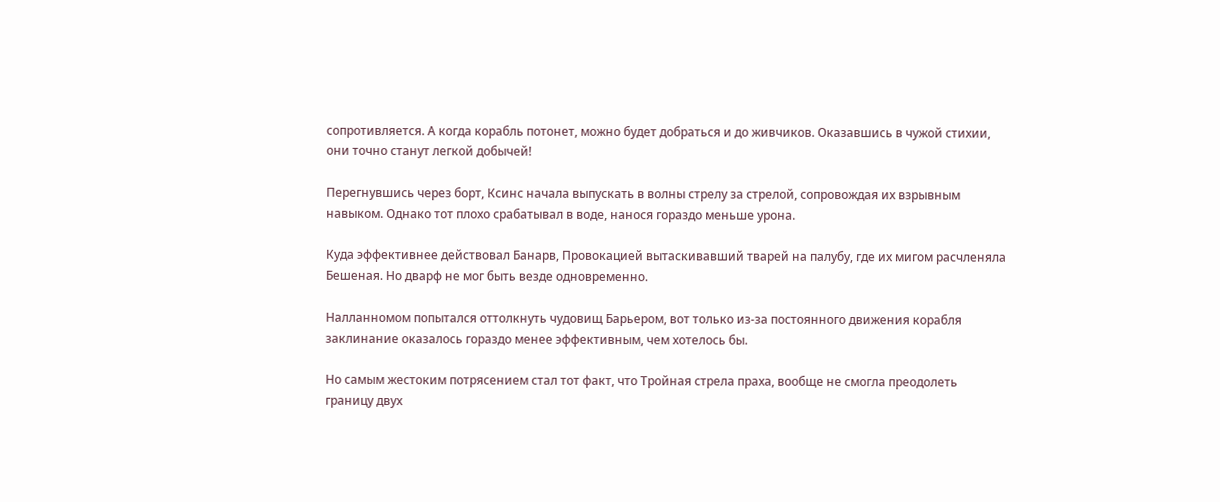сопротивляется. А когда корабль потонет, можно будет добраться и до живчиков. Оказавшись в чужой стихии, они точно станут легкой добычей!

Перегнувшись через борт, Ксинс начала выпускать в волны стрелу за стрелой, сопровождая их взрывным навыком. Однако тот плохо срабатывал в воде, нанося гораздо меньше урона.

Куда эффективнее действовал Банарв, Провокацией вытаскивавший тварей на палубу, где их мигом расчленяла Бешеная. Но дварф не мог быть везде одновременно.

Налланномом попытался оттолкнуть чудовищ Барьером, вот только из-за постоянного движения корабля заклинание оказалось гораздо менее эффективным, чем хотелось бы.

Но самым жестоким потрясением стал тот факт, что Тройная стрела праха, вообще не смогла преодолеть границу двух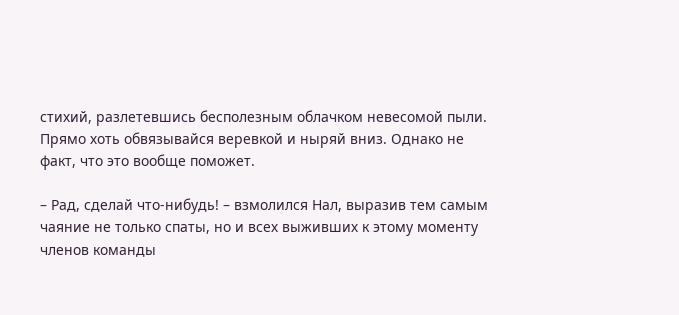стихий, разлетевшись бесполезным облачком невесомой пыли. Прямо хоть обвязывайся веревкой и ныряй вниз. Однако не факт, что это вообще поможет.

– Рад, сделай что-нибудь! – взмолился Нал, выразив тем самым чаяние не только спаты, но и всех выживших к этому моменту членов команды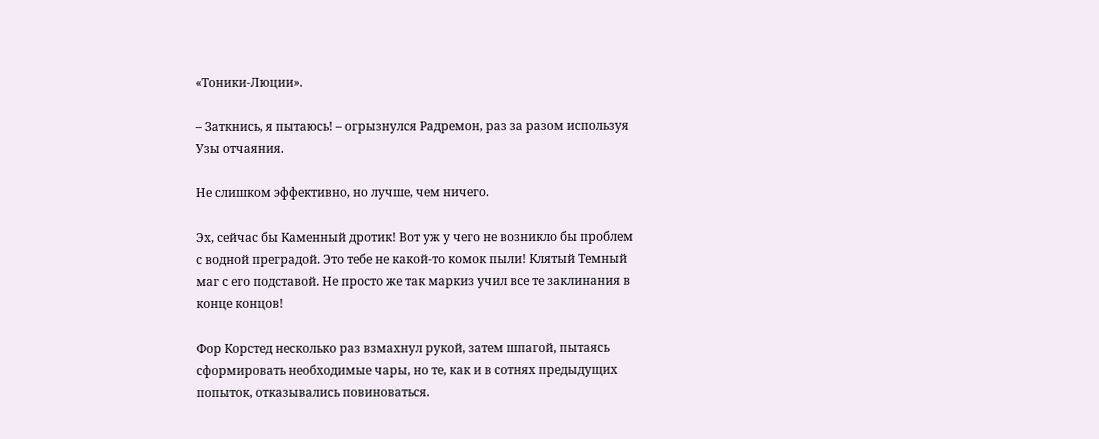«Тоники-Люции».

– Заткнись, я пытаюсь! – огрызнулся Радремон, раз за разом используя Узы отчаяния.

Не слишком эффективно, но лучше, чем ничего.

Эх, сейчас бы Каменный дротик! Вот уж у чего не возникло бы проблем с водной преградой. Это тебе не какой-то комок пыли! Клятый Темный маг с его подставой. Не просто же так маркиз учил все те заклинания в конце концов!

Фор Корстед несколько раз взмахнул рукой, затем шпагой, пытаясь сформировать необходимые чары, но те, как и в сотнях предыдущих попыток, отказывались повиноваться.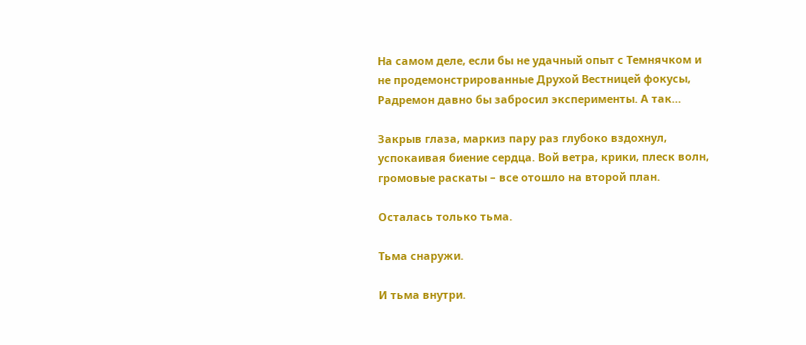На самом деле, если бы не удачный опыт с Темнячком и не продемонстрированные Друхой Вестницей фокусы, Радремон давно бы забросил эксперименты. А так…

Закрыв глаза, маркиз пару раз глубоко вздохнул, успокаивая биение сердца. Вой ветра, крики, плеск волн, громовые раскаты – все отошло на второй план.

Осталась только тьма.

Тьма снаружи.

И тьма внутри.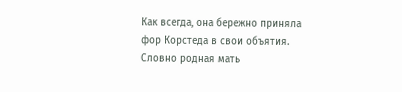Как всегда, она бережно приняла фор Корстеда в свои объятия. Словно родная мать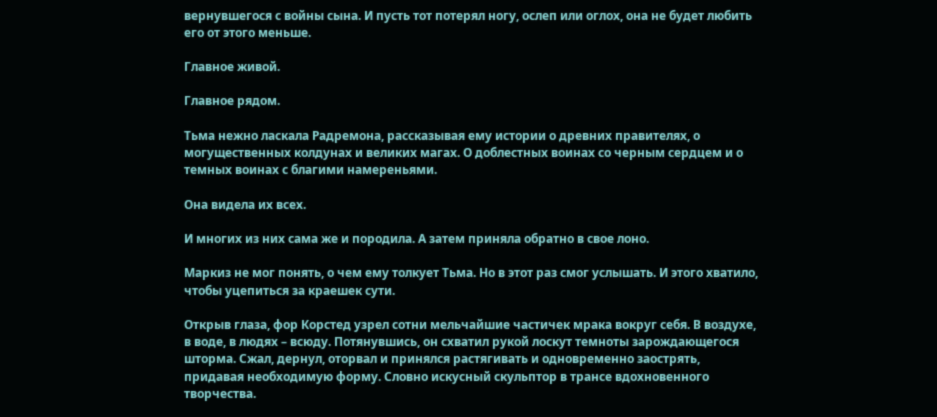вернувшегося с войны сына. И пусть тот потерял ногу, ослеп или оглох, она не будет любить его от этого меньше.

Главное живой.

Главное рядом.

Тьма нежно ласкала Радремона, рассказывая ему истории о древних правителях, о могущественных колдунах и великих магах. О доблестных воинах со черным сердцем и о темных воинах с благими намереньями.

Она видела их всех.

И многих из них сама же и породила. А затем приняла обратно в свое лоно.

Маркиз не мог понять, о чем ему толкует Тьма. Но в этот раз смог услышать. И этого хватило, чтобы уцепиться за краешек сути.

Открыв глаза, фор Корстед узрел сотни мельчайшие частичек мрака вокруг себя. В воздухе, в воде, в людях – всюду. Потянувшись, он схватил рукой лоскут темноты зарождающегося шторма. Сжал, дернул, оторвал и принялся растягивать и одновременно заострять, придавая необходимую форму. Словно искусный скульптор в трансе вдохновенного творчества.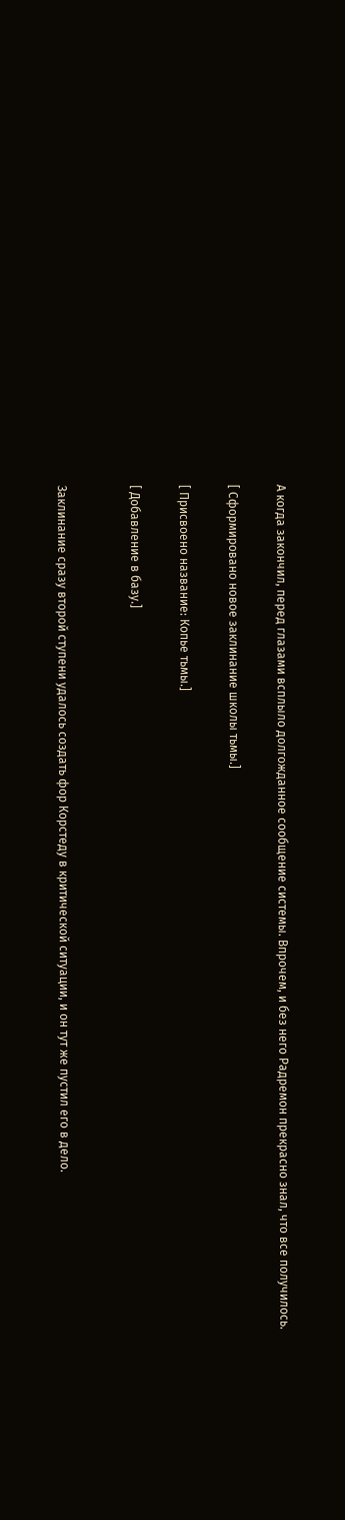А когда закончил, перед глазами всплыло долгожданное сообщение системы. Впрочем, и без него Радремон прекрасно знал, что все получилось.

[ Сформировано новое заклинание школы тьмы.]

[ Присвоено название: Копье тьмы.]

[ Добавление в базу.]


Заклинание сразу второй ступени удалось создать фор Корстеду в критической ситуации, и он тут же пустил его в дело.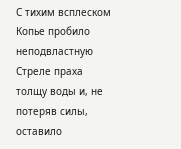С тихим всплеском Копье пробило неподвластную Стреле праха толщу воды и, не потеряв силы, оставило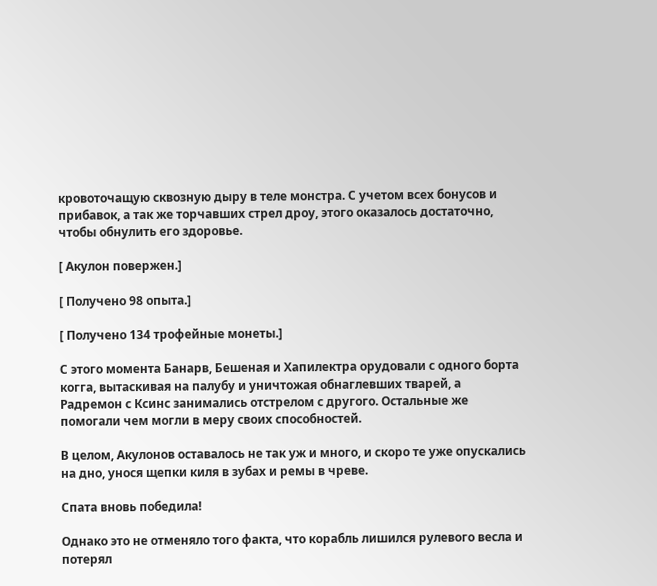кровоточащую сквозную дыру в теле монстра. С учетом всех бонусов и прибавок, а так же торчавших стрел дроу, этого оказалось достаточно, чтобы обнулить его здоровье.

[ Акулон повержен.]

[ Получено 98 опыта.]

[ Получено 134 трофейные монеты.]

С этого момента Банарв, Бешеная и Хапилектра орудовали с одного борта когга, вытаскивая на палубу и уничтожая обнаглевших тварей, а Радремон с Ксинс занимались отстрелом с другого. Остальные же помогали чем могли в меру своих способностей.

В целом, Акулонов оставалось не так уж и много, и скоро те уже опускались на дно, унося щепки киля в зубах и ремы в чреве.

Спата вновь победила!

Однако это не отменяло того факта, что корабль лишился рулевого весла и потерял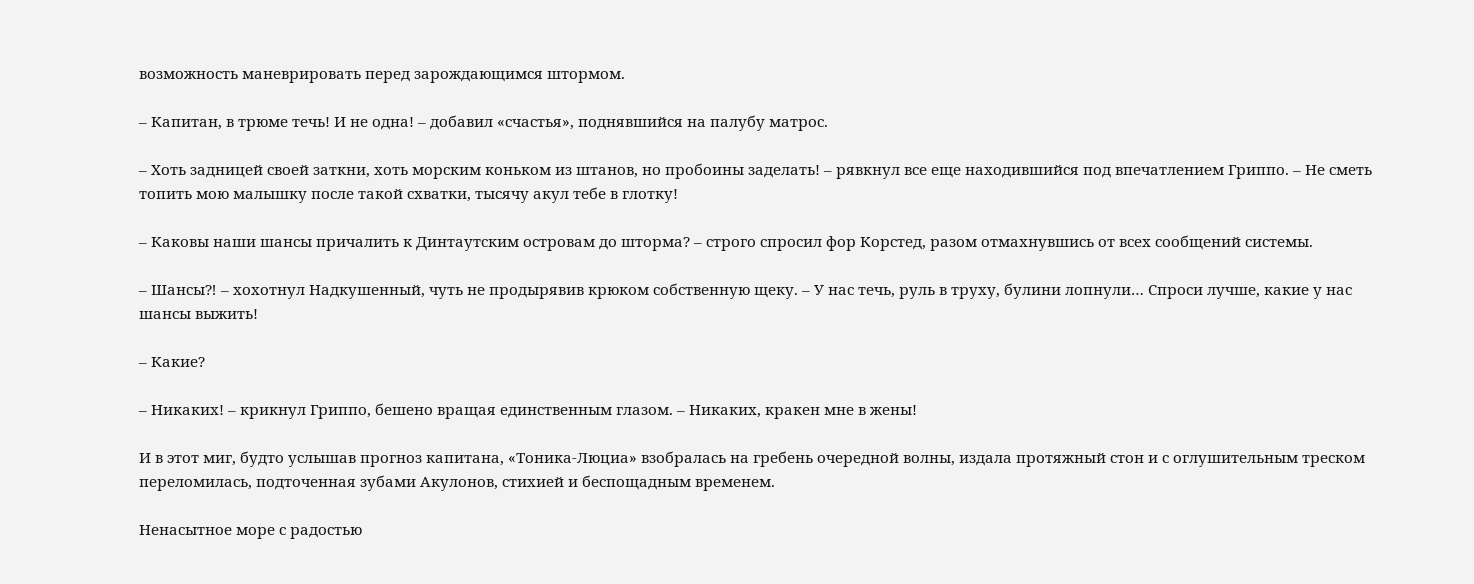возможность маневрировать перед зарождающимся штормом.

– Капитан, в трюме течь! И не одна! – добавил «счастья», поднявшийся на палубу матрос.

– Хоть задницей своей заткни, хоть морским коньком из штанов, но пробоины заделать! – рявкнул все еще находившийся под впечатлением Гриппо. – Не сметь топить мою малышку после такой схватки, тысячу акул тебе в глотку!

– Каковы наши шансы причалить к Динтаутским островам до шторма? – строго спросил фор Корстед, разом отмахнувшись от всех сообщений системы.

– Шансы⁈ – хохотнул Надкушенный, чуть не продырявив крюком собственную щеку. – У нас течь, руль в труху, булини лопнули… Спроси лучше, какие у нас шансы выжить!

– Какие?

– Никаких! – крикнул Гриппо, бешено вращая единственным глазом. – Никаких, кракен мне в жены!

И в этот миг, будто услышав прогноз капитана, «Тоника-Люциа» взобралась на гребень очередной волны, издала протяжный стон и с оглушительным треском переломилась, подточенная зубами Акулонов, стихией и беспощадным временем.

Ненасытное море с радостью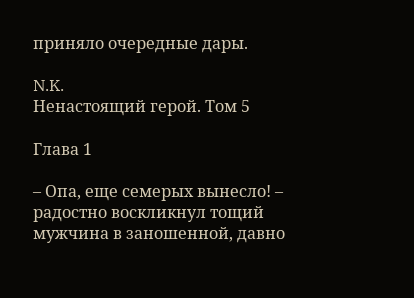приняло очередные дары.

N.K.
Ненастоящий герой. Том 5

Глава 1

– Опа, еще семерых вынесло! – радостно воскликнул тощий мужчина в заношенной, давно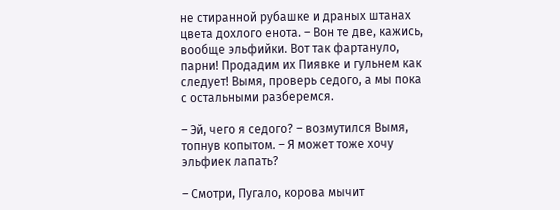не стиранной рубашке и драных штанах цвета дохлого енота. – Вон те две, кажись, вообще эльфийки. Вот так фартануло, парни! Продадим их Пиявке и гульнем как следует! Вымя, проверь седого, а мы пока с остальными разберемся.

– Эй, чего я седого? – возмутился Вымя, топнув копытом. – Я может тоже хочу эльфиек лапать?

– Смотри, Пугало, корова мычит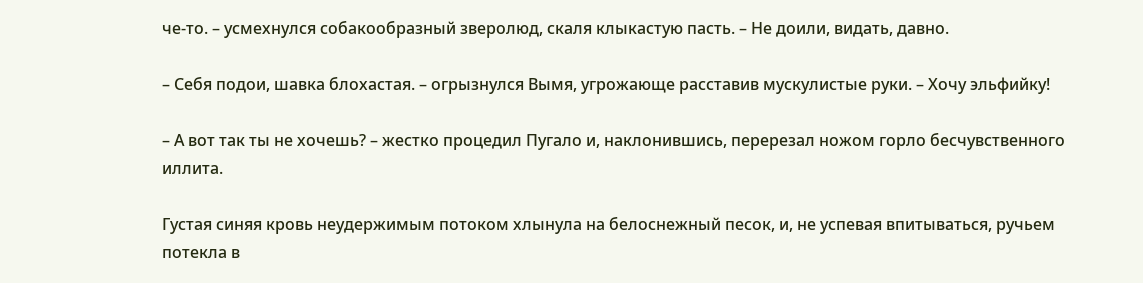че-то. – усмехнулся собакообразный зверолюд, скаля клыкастую пасть. – Не доили, видать, давно.

– Себя подои, шавка блохастая. – огрызнулся Вымя, угрожающе расставив мускулистые руки. – Хочу эльфийку!

– А вот так ты не хочешь? – жестко процедил Пугало и, наклонившись, перерезал ножом горло бесчувственного иллита.

Густая синяя кровь неудержимым потоком хлынула на белоснежный песок, и, не успевая впитываться, ручьем потекла в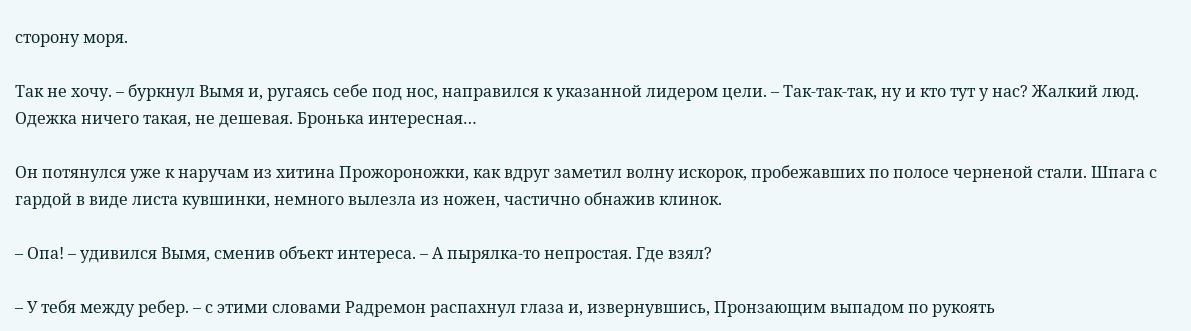сторону моря.

Так не хочу. – буркнул Вымя и, ругаясь себе под нос, направился к указанной лидером цели. – Так-так-так, ну и кто тут у нас? Жалкий люд. Одежка ничего такая, не дешевая. Бронька интересная…

Он потянулся уже к наручам из хитина Прожороножки, как вдруг заметил волну искорок, пробежавших по полосе черненой стали. Шпага с гардой в виде листа кувшинки, немного вылезла из ножен, частично обнажив клинок.

– Опа! – удивился Вымя, сменив объект интереса. – А пырялка-то непростая. Где взял?

– У тебя между ребер. – с этими словами Радремон распахнул глаза и, извернувшись, Пронзающим выпадом по рукоять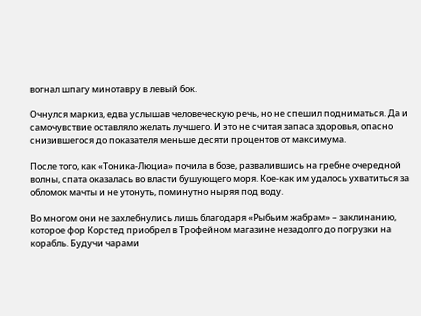вогнал шпагу минотавру в левый бок.

Очнулся маркиз, едва услышав человеческую речь, но не спешил подниматься. Да и самочувствие оставляло желать лучшего. И это не считая запаса здоровья, опасно снизившегося до показателя меньше десяти процентов от максимума.

После того, как «Тоника-Люциа» почила в бозе, развалившись на гребне очередной волны, спата оказалась во власти бушующего моря. Кое-как им удалось ухватиться за обломок мачты и не утонуть, поминутно ныряя под воду.

Во многом они не захлебнулись лишь благодаря «Рыбьим жабрам» – заклинанию, которое фор Корстед приобрел в Трофейном магазине незадолго до погрузки на корабль. Будучи чарами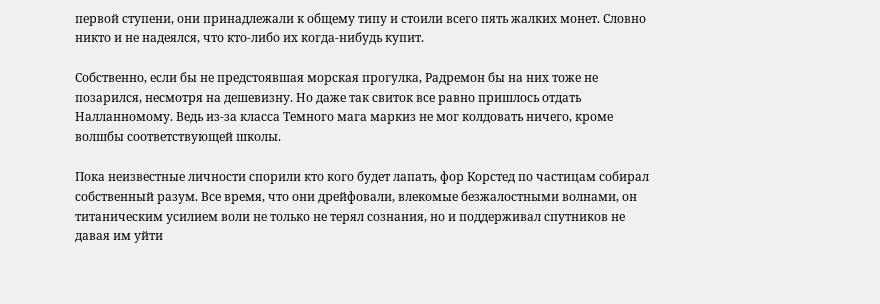первой ступени, они принадлежали к общему типу и стоили всего пять жалких монет. Словно никто и не надеялся, что кто-либо их когда-нибудь купит.

Собственно, если бы не предстоявшая морская прогулка, Радремон бы на них тоже не позарился, несмотря на дешевизну. Но даже так свиток все равно пришлось отдать Налланномому. Ведь из-за класса Темного мага маркиз не мог колдовать ничего, кроме волшбы соответствующей школы.

Пока неизвестные личности спорили кто кого будет лапать, фор Корстед по частицам собирал собственный разум. Все время, что они дрейфовали, влекомые безжалостными волнами, он титаническим усилием воли не только не терял сознания, но и поддерживал спутников не давая им уйти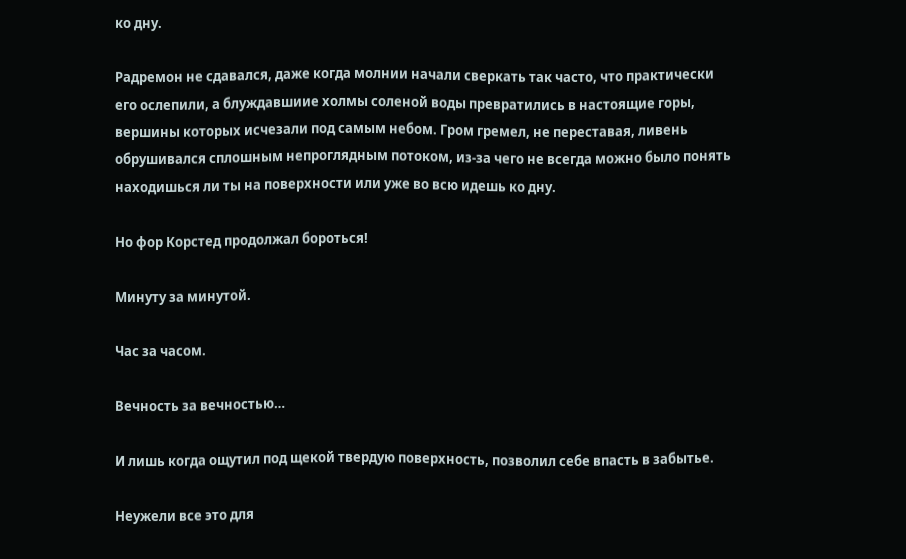ко дну.

Радремон не сдавался, даже когда молнии начали сверкать так часто, что практически его ослепили, а блуждавшиие холмы соленой воды превратились в настоящие горы, вершины которых исчезали под самым небом. Гром гремел, не переставая, ливень обрушивался сплошным непроглядным потоком, из-за чего не всегда можно было понять находишься ли ты на поверхности или уже во всю идешь ко дну.

Но фор Корстед продолжал бороться!

Минуту за минутой.

Час за часом.

Вечность за вечностью…

И лишь когда ощутил под щекой твердую поверхность, позволил себе впасть в забытье.

Неужели все это для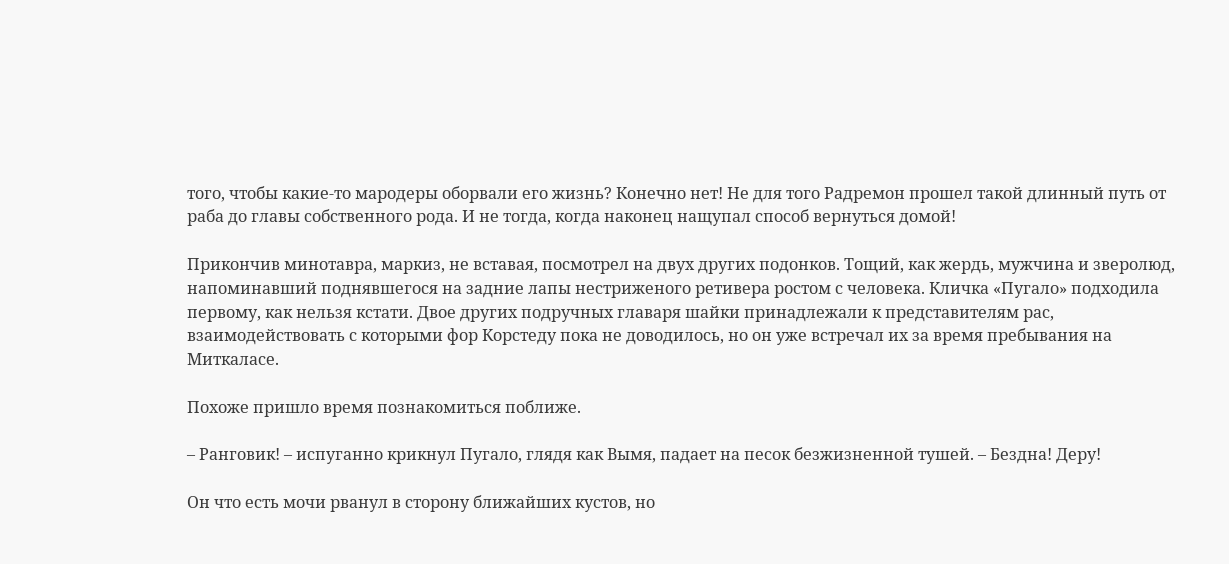того, чтобы какие-то мародеры оборвали его жизнь? Конечно нет! Не для того Радремон прошел такой длинный путь от раба до главы собственного рода. И не тогда, когда наконец нащупал способ вернуться домой!

Прикончив минотавра, маркиз, не вставая, посмотрел на двух других подонков. Тощий, как жердь, мужчина и зверолюд, напоминавший поднявшегося на задние лапы нестриженого ретивера ростом с человека. Кличка «Пугало» подходила первому, как нельзя кстати. Двое других подручных главаря шайки принадлежали к представителям рас, взаимодействовать с которыми фор Корстеду пока не доводилось, но он уже встречал их за время пребывания на Миткаласе.

Похоже пришло время познакомиться поближе.

– Ранговик! – испуганно крикнул Пугало, глядя как Вымя, падает на песок безжизненной тушей. – Бездна! Деру!

Он что есть мочи рванул в сторону ближайших кустов, но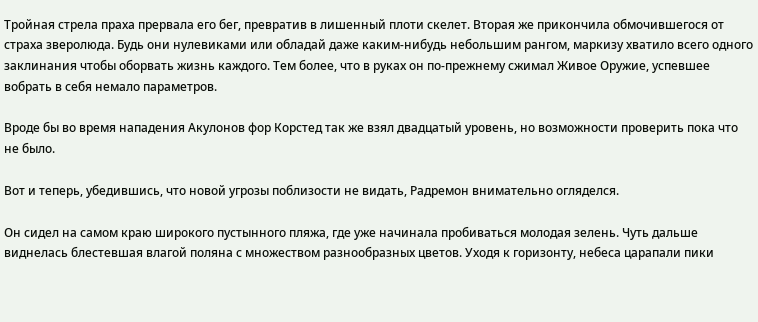Тройная стрела праха прервала его бег, превратив в лишенный плоти скелет. Вторая же прикончила обмочившегося от страха зверолюда. Будь они нулевиками или обладай даже каким-нибудь небольшим рангом, маркизу хватило всего одного заклинания чтобы оборвать жизнь каждого. Тем более, что в руках он по-прежнему сжимал Живое Оружие, успевшее вобрать в себя немало параметров.

Вроде бы во время нападения Акулонов фор Корстед так же взял двадцатый уровень, но возможности проверить пока что не было.

Вот и теперь, убедившись, что новой угрозы поблизости не видать, Радремон внимательно огляделся.

Он сидел на самом краю широкого пустынного пляжа, где уже начинала пробиваться молодая зелень. Чуть дальше виднелась блестевшая влагой поляна с множеством разнообразных цветов. Уходя к горизонту, небеса царапали пики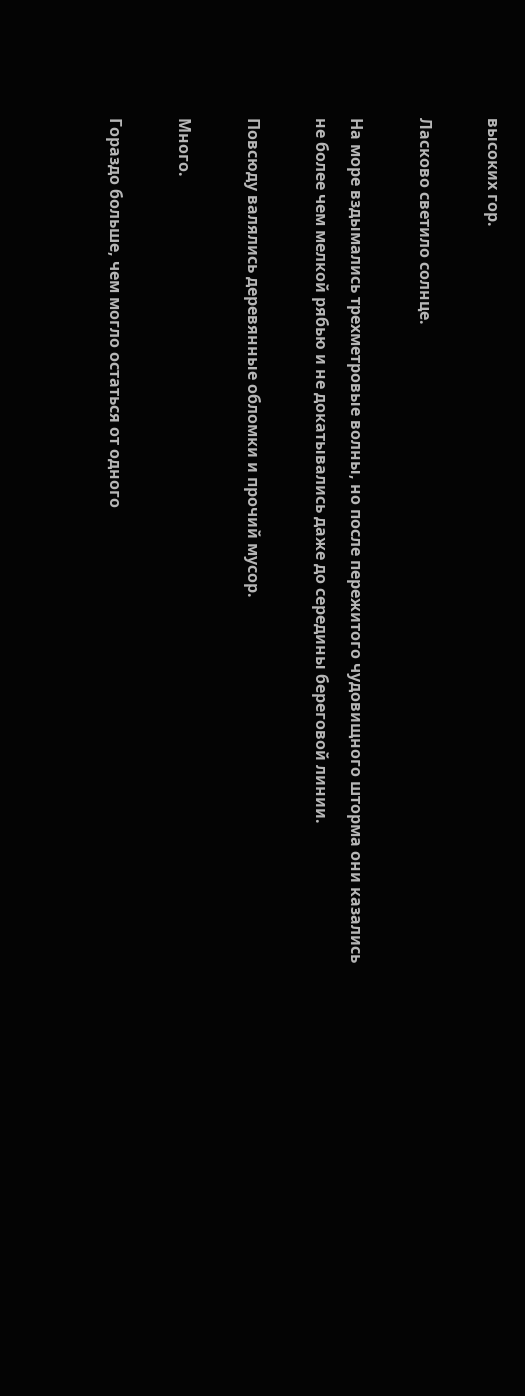высоких гор.

Ласково светило солнце.

На море вздымались трехметровые волны, но после пережитого чудовищного шторма они казались не более чем мелкой рябью и не докатывались даже до середины береговой линии.

Повсюду валялись деревянные обломки и прочий мусор.

Много.

Гораздо больше, чем могло остаться от одного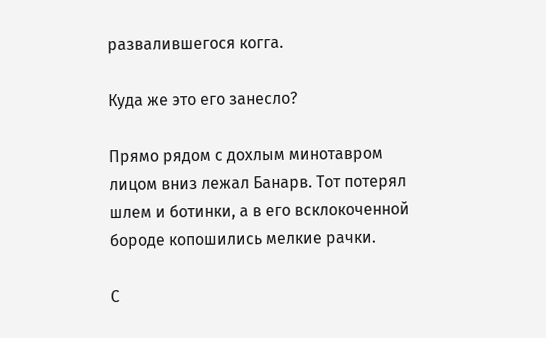развалившегося когга.

Куда же это его занесло?

Прямо рядом с дохлым минотавром лицом вниз лежал Банарв. Тот потерял шлем и ботинки, а в его всклокоченной бороде копошились мелкие рачки.

С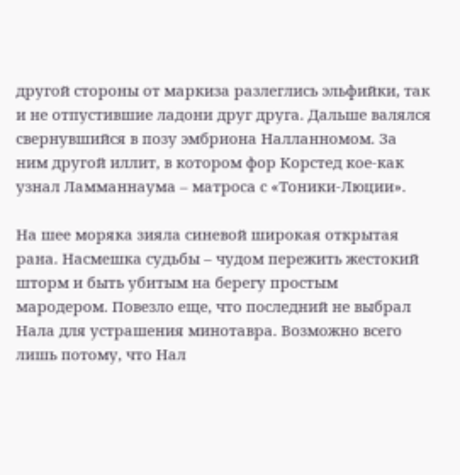другой стороны от маркиза разлеглись эльфийки, так и не отпустившие ладони друг друга. Дальше валялся свернувшийся в позу эмбриона Налланномом. За ним другой иллит, в котором фор Корстед кое-как узнал Ламманнаума – матроса с «Тоники-Люции».

На шее моряка зияла синевой широкая открытая рана. Насмешка судьбы – чудом пережить жестокий шторм и быть убитым на берегу простым мародером. Повезло еще, что последний не выбрал Нала для устрашения минотавра. Возможно всего лишь потому, что Нал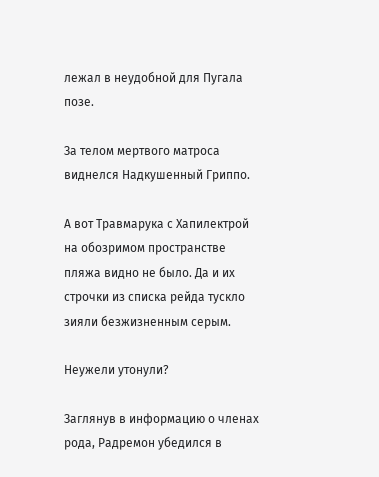лежал в неудобной для Пугала позе.

За телом мертвого матроса виднелся Надкушенный Гриппо.

А вот Травмарука с Хапилектрой на обозримом пространстве пляжа видно не было. Да и их строчки из списка рейда тускло зияли безжизненным серым.

Неужели утонули?

Заглянув в информацию о членах рода, Радремон убедился в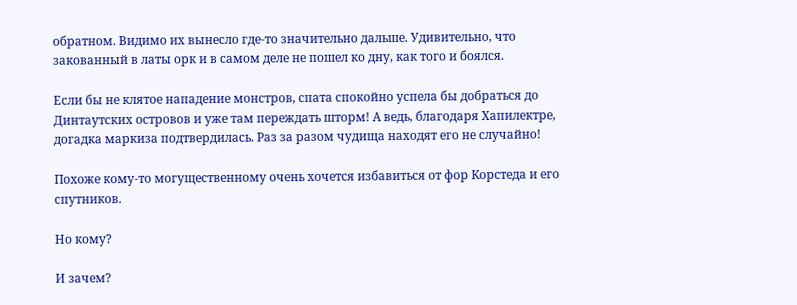обратном. Видимо их вынесло где-то значительно дальше. Удивительно, что закованный в латы орк и в самом деле не пошел ко дну, как того и боялся.

Если бы не клятое нападение монстров, спата спокойно успела бы добраться до Динтаутских островов и уже там переждать шторм! А ведь, благодаря Хапилектре, догадка маркиза подтвердилась. Раз за разом чудища находят его не случайно!

Похоже кому-то могущественному очень хочется избавиться от фор Корстеда и его спутников.

Но кому?

И зачем?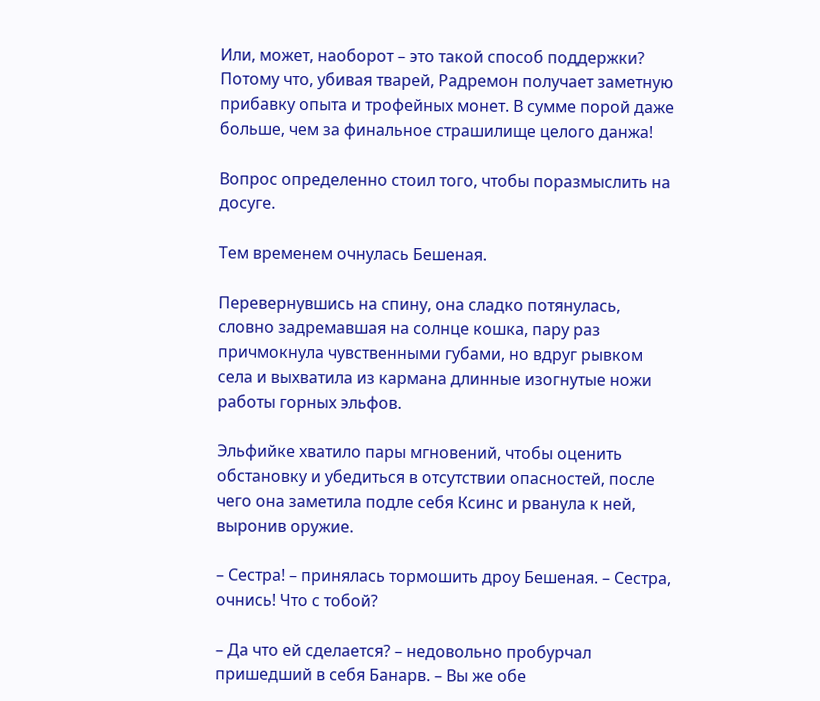Или, может, наоборот – это такой способ поддержки? Потому что, убивая тварей, Радремон получает заметную прибавку опыта и трофейных монет. В сумме порой даже больше, чем за финальное страшилище целого данжа!

Вопрос определенно стоил того, чтобы поразмыслить на досуге.

Тем временем очнулась Бешеная.

Перевернувшись на спину, она сладко потянулась, словно задремавшая на солнце кошка, пару раз причмокнула чувственными губами, но вдруг рывком села и выхватила из кармана длинные изогнутые ножи работы горных эльфов.

Эльфийке хватило пары мгновений, чтобы оценить обстановку и убедиться в отсутствии опасностей, после чего она заметила подле себя Ксинс и рванула к ней, выронив оружие.

– Сестра! – принялась тормошить дроу Бешеная. – Сестра, очнись! Что с тобой?

– Да что ей сделается? – недовольно пробурчал пришедший в себя Банарв. – Вы же обе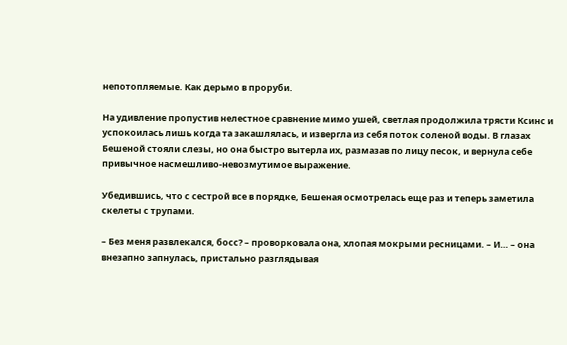непотопляемые. Как дерьмо в проруби.

На удивление пропустив нелестное сравнение мимо ушей, светлая продолжила трясти Ксинс и успокоилась лишь когда та закашлялась, и извергла из себя поток соленой воды. В глазах Бешеной стояли слезы, но она быстро вытерла их, размазав по лицу песок, и вернула себе привычное насмешливо-невозмутимое выражение.

Убедившись, что с сестрой все в порядке, Бешеная осмотрелась еще раз и теперь заметила скелеты с трупами.

– Без меня развлекался, босс? – проворковала она, хлопая мокрыми ресницами. – И… – она внезапно запнулась, пристально разглядывая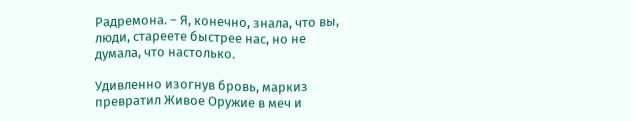Радремона. – Я, конечно, знала, что вы, люди, стареете быстрее нас, но не думала, что настолько.

Удивленно изогнув бровь, маркиз превратил Живое Оружие в меч и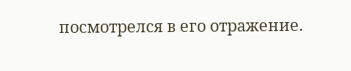посмотрелся в его отражение.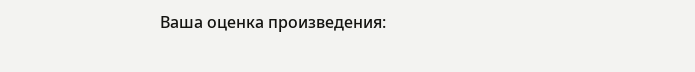Ваша оценка произведения: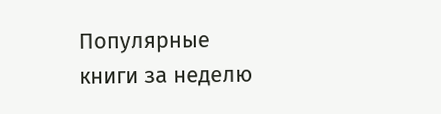Популярные книги за неделю